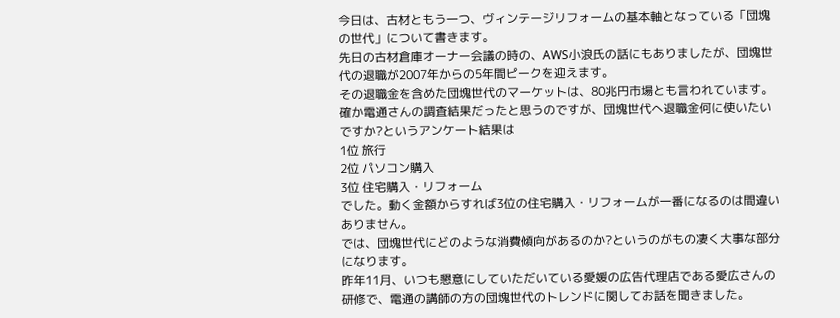今日は、古材ともう一つ、ヴィンテージリフォームの基本軸となっている「団塊の世代」について書きます。
先日の古材倉庫オーナー会議の時の、AWS小浪氏の話にもありましたが、団塊世代の退職が2007年からの5年間ピークを迎えます。
その退職金を含めた団塊世代のマーケットは、80兆円市場とも言われています。
確か電通さんの調査結果だったと思うのですが、団塊世代へ退職金何に使いたいですか?というアンケート結果は
1位 旅行
2位 パソコン購入
3位 住宅購入・リフォーム
でした。動く金額からすれば3位の住宅購入・リフォームが一番になるのは間違いありません。
では、団塊世代にどのような消費傾向があるのか?というのがもの凄く大事な部分になります。
昨年11月、いつも懇意にしていただいている愛媛の広告代理店である愛広さんの研修で、電通の講師の方の団塊世代のトレンドに関してお話を聞きました。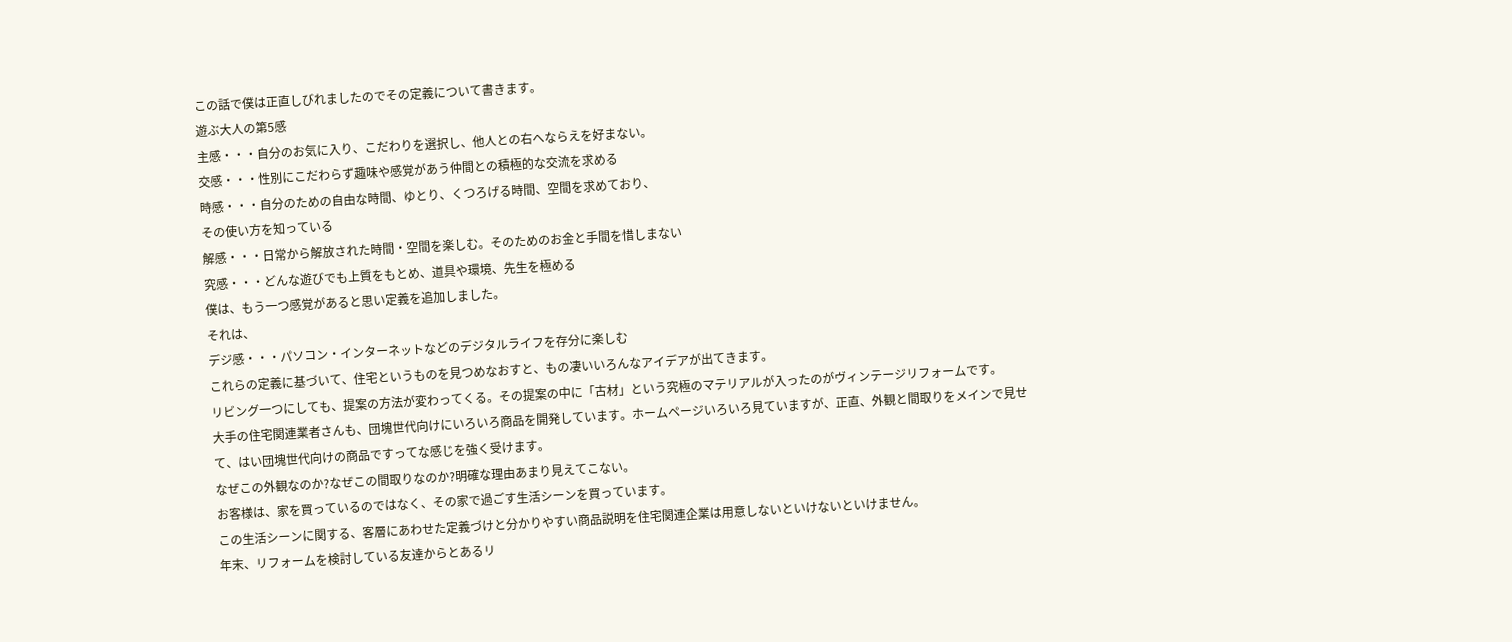この話で僕は正直しびれましたのでその定義について書きます。
遊ぶ大人の第5感
主感・・・自分のお気に入り、こだわりを選択し、他人との右へならえを好まない。
交感・・・性別にこだわらず趣味や感覚があう仲間との積極的な交流を求める
時感・・・自分のための自由な時間、ゆとり、くつろげる時間、空間を求めており、
その使い方を知っている
解感・・・日常から解放された時間・空間を楽しむ。そのためのお金と手間を惜しまない
究感・・・どんな遊びでも上質をもとめ、道具や環境、先生を極める
僕は、もう一つ感覚があると思い定義を追加しました。
それは、
デジ感・・・パソコン・インターネットなどのデジタルライフを存分に楽しむ
これらの定義に基づいて、住宅というものを見つめなおすと、もの凄いいろんなアイデアが出てきます。
リビング一つにしても、提案の方法が変わってくる。その提案の中に「古材」という究極のマテリアルが入ったのがヴィンテージリフォームです。
大手の住宅関連業者さんも、団塊世代向けにいろいろ商品を開発しています。ホームページいろいろ見ていますが、正直、外観と間取りをメインで見せて、はい団塊世代向けの商品ですってな感じを強く受けます。
なぜこの外観なのか?なぜこの間取りなのか?明確な理由あまり見えてこない。
お客様は、家を買っているのではなく、その家で過ごす生活シーンを買っています。
この生活シーンに関する、客層にあわせた定義づけと分かりやすい商品説明を住宅関連企業は用意しないといけないといけません。
年末、リフォームを検討している友達からとあるリ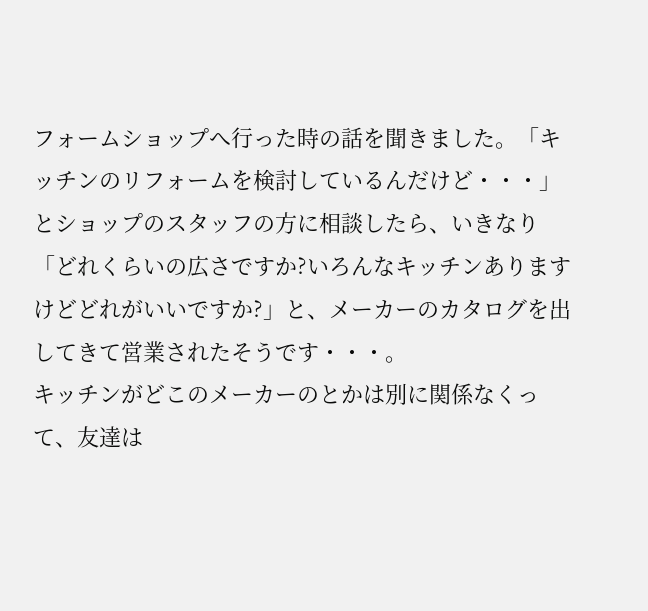フォームショップへ行った時の話を聞きました。「キッチンのリフォームを検討しているんだけど・・・」とショップのスタッフの方に相談したら、いきなり「どれくらいの広さですか?いろんなキッチンありますけどどれがいいですか?」と、メーカーのカタログを出してきて営業されたそうです・・・。
キッチンがどこのメーカーのとかは別に関係なくって、友達は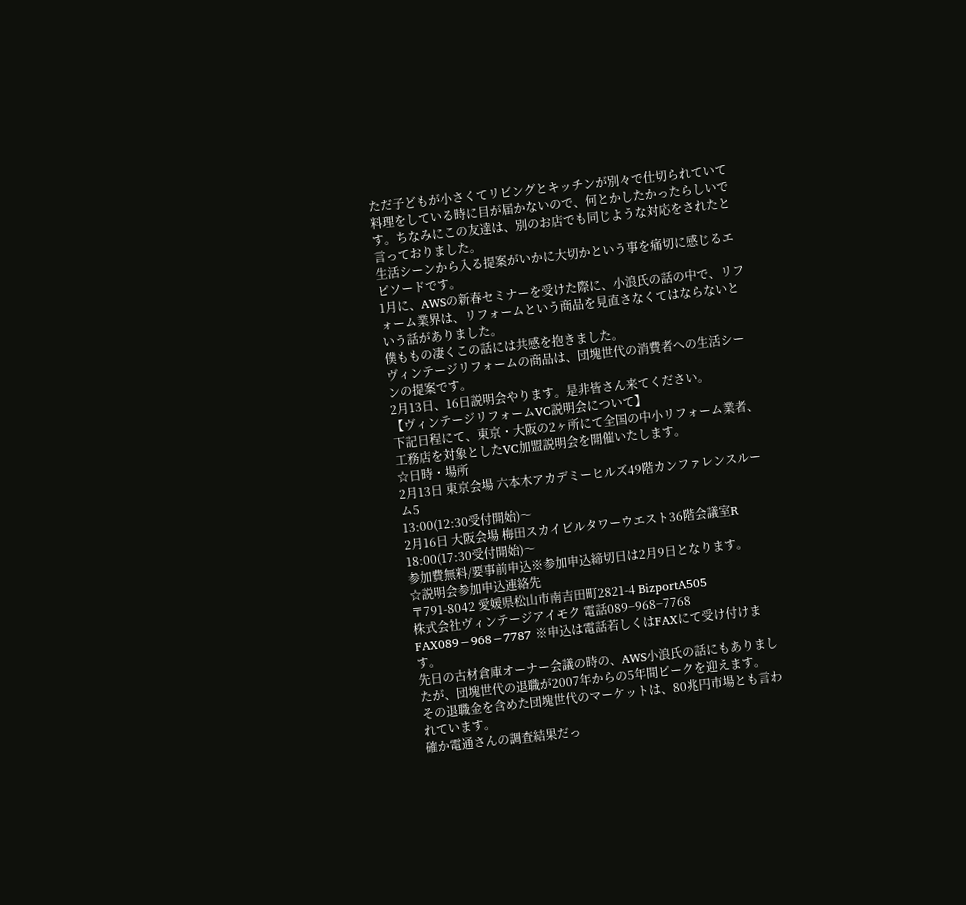ただ子どもが小さくてリビングとキッチンが別々で仕切られていて料理をしている時に目が届かないので、何とかしたかったらしいです。ちなみにこの友達は、別のお店でも同じような対応をされたと言っておりました。
生活シーンから入る提案がいかに大切かという事を痛切に感じるエピソードです。
1月に、AWSの新春セミナーを受けた際に、小浪氏の話の中で、リフォーム業界は、リフォームという商品を見直さなくてはならないという話がありました。
僕ももの凄くこの話には共感を抱きました。
ヴィンテージリフォームの商品は、団塊世代の消費者への生活シーンの提案です。
2月13日、16日説明会やります。是非皆さん来てください。
【ヴィンテージリフォームVC説明会について】
下記日程にて、東京・大阪の2ヶ所にて全国の中小リフォーム業者、工務店を対象としたVC加盟説明会を開催いたします。
☆日時・場所
2月13日 東京会場 六本木アカデミーヒルズ49階カンファレンスルーム5
13:00(12:30受付開始)〜
2月16日 大阪会場 梅田スカイビルタワーウエスト36階会議室R
18:00(17:30受付開始)〜
参加費無料/要事前申込※参加申込締切日は2月9日となります。
☆説明会参加申込連絡先
〒791-8042 愛媛県松山市南吉田町2821-4 BizportA505
株式会社ヴィンテージアイモク 電話089−968−7768
FAX089−968−7787 ※申込は電話若しくはFAXにて受け付けます。
先日の古材倉庫オーナー会議の時の、AWS小浪氏の話にもありましたが、団塊世代の退職が2007年からの5年間ピークを迎えます。
その退職金を含めた団塊世代のマーケットは、80兆円市場とも言われています。
確か電通さんの調査結果だっ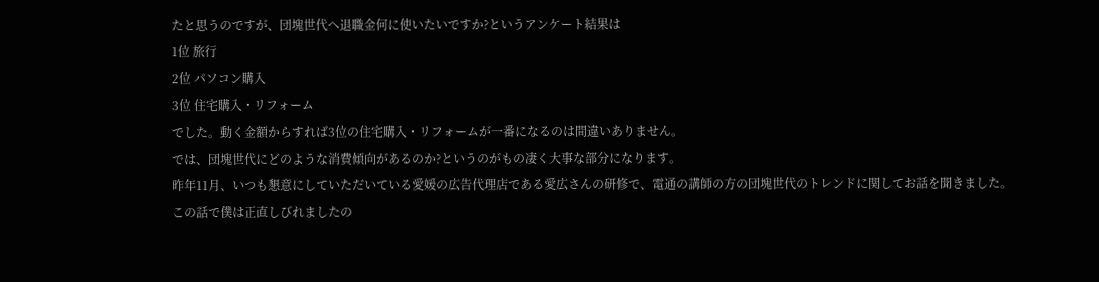たと思うのですが、団塊世代へ退職金何に使いたいですか?というアンケート結果は
1位 旅行
2位 パソコン購入
3位 住宅購入・リフォーム
でした。動く金額からすれば3位の住宅購入・リフォームが一番になるのは間違いありません。
では、団塊世代にどのような消費傾向があるのか?というのがもの凄く大事な部分になります。
昨年11月、いつも懇意にしていただいている愛媛の広告代理店である愛広さんの研修で、電通の講師の方の団塊世代のトレンドに関してお話を聞きました。
この話で僕は正直しびれましたの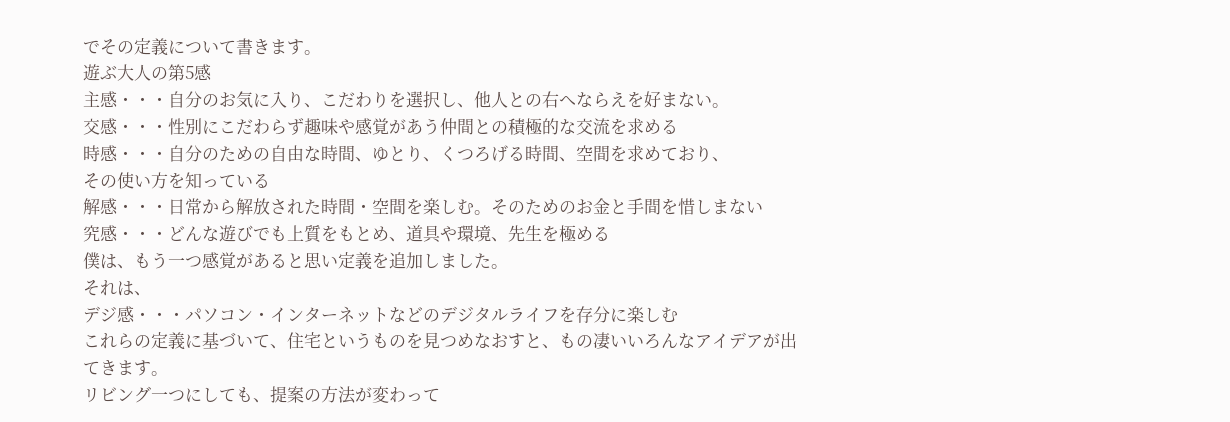でその定義について書きます。
遊ぶ大人の第5感
主感・・・自分のお気に入り、こだわりを選択し、他人との右へならえを好まない。
交感・・・性別にこだわらず趣味や感覚があう仲間との積極的な交流を求める
時感・・・自分のための自由な時間、ゆとり、くつろげる時間、空間を求めており、
その使い方を知っている
解感・・・日常から解放された時間・空間を楽しむ。そのためのお金と手間を惜しまない
究感・・・どんな遊びでも上質をもとめ、道具や環境、先生を極める
僕は、もう一つ感覚があると思い定義を追加しました。
それは、
デジ感・・・パソコン・インターネットなどのデジタルライフを存分に楽しむ
これらの定義に基づいて、住宅というものを見つめなおすと、もの凄いいろんなアイデアが出てきます。
リビング一つにしても、提案の方法が変わって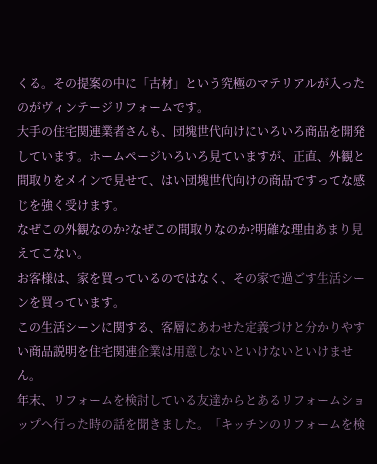くる。その提案の中に「古材」という究極のマテリアルが入ったのがヴィンテージリフォームです。
大手の住宅関連業者さんも、団塊世代向けにいろいろ商品を開発しています。ホームページいろいろ見ていますが、正直、外観と間取りをメインで見せて、はい団塊世代向けの商品ですってな感じを強く受けます。
なぜこの外観なのか?なぜこの間取りなのか?明確な理由あまり見えてこない。
お客様は、家を買っているのではなく、その家で過ごす生活シーンを買っています。
この生活シーンに関する、客層にあわせた定義づけと分かりやすい商品説明を住宅関連企業は用意しないといけないといけません。
年末、リフォームを検討している友達からとあるリフォームショップへ行った時の話を聞きました。「キッチンのリフォームを検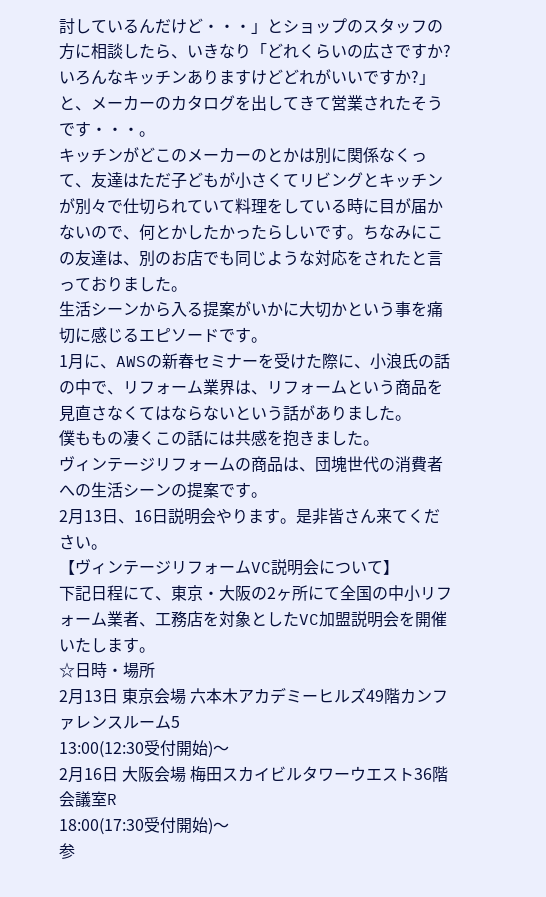討しているんだけど・・・」とショップのスタッフの方に相談したら、いきなり「どれくらいの広さですか?いろんなキッチンありますけどどれがいいですか?」と、メーカーのカタログを出してきて営業されたそうです・・・。
キッチンがどこのメーカーのとかは別に関係なくって、友達はただ子どもが小さくてリビングとキッチンが別々で仕切られていて料理をしている時に目が届かないので、何とかしたかったらしいです。ちなみにこの友達は、別のお店でも同じような対応をされたと言っておりました。
生活シーンから入る提案がいかに大切かという事を痛切に感じるエピソードです。
1月に、AWSの新春セミナーを受けた際に、小浪氏の話の中で、リフォーム業界は、リフォームという商品を見直さなくてはならないという話がありました。
僕ももの凄くこの話には共感を抱きました。
ヴィンテージリフォームの商品は、団塊世代の消費者への生活シーンの提案です。
2月13日、16日説明会やります。是非皆さん来てください。
【ヴィンテージリフォームVC説明会について】
下記日程にて、東京・大阪の2ヶ所にて全国の中小リフォーム業者、工務店を対象としたVC加盟説明会を開催いたします。
☆日時・場所
2月13日 東京会場 六本木アカデミーヒルズ49階カンファレンスルーム5
13:00(12:30受付開始)〜
2月16日 大阪会場 梅田スカイビルタワーウエスト36階会議室R
18:00(17:30受付開始)〜
参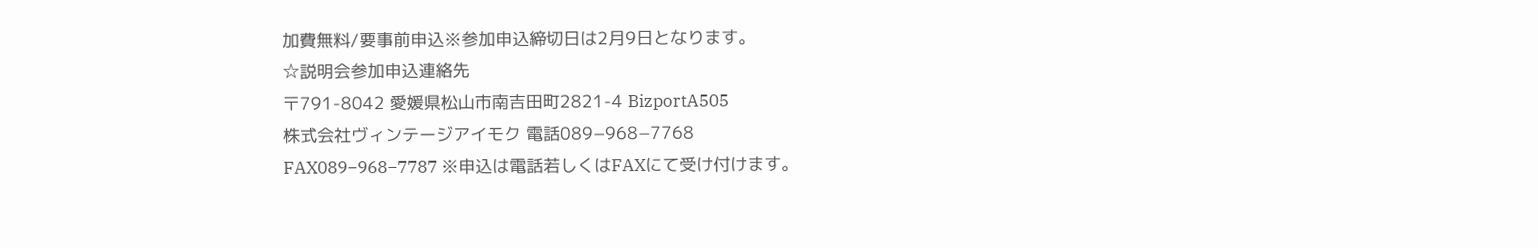加費無料/要事前申込※参加申込締切日は2月9日となります。
☆説明会参加申込連絡先
〒791-8042 愛媛県松山市南吉田町2821-4 BizportA505
株式会社ヴィンテージアイモク 電話089−968−7768
FAX089−968−7787 ※申込は電話若しくはFAXにて受け付けます。